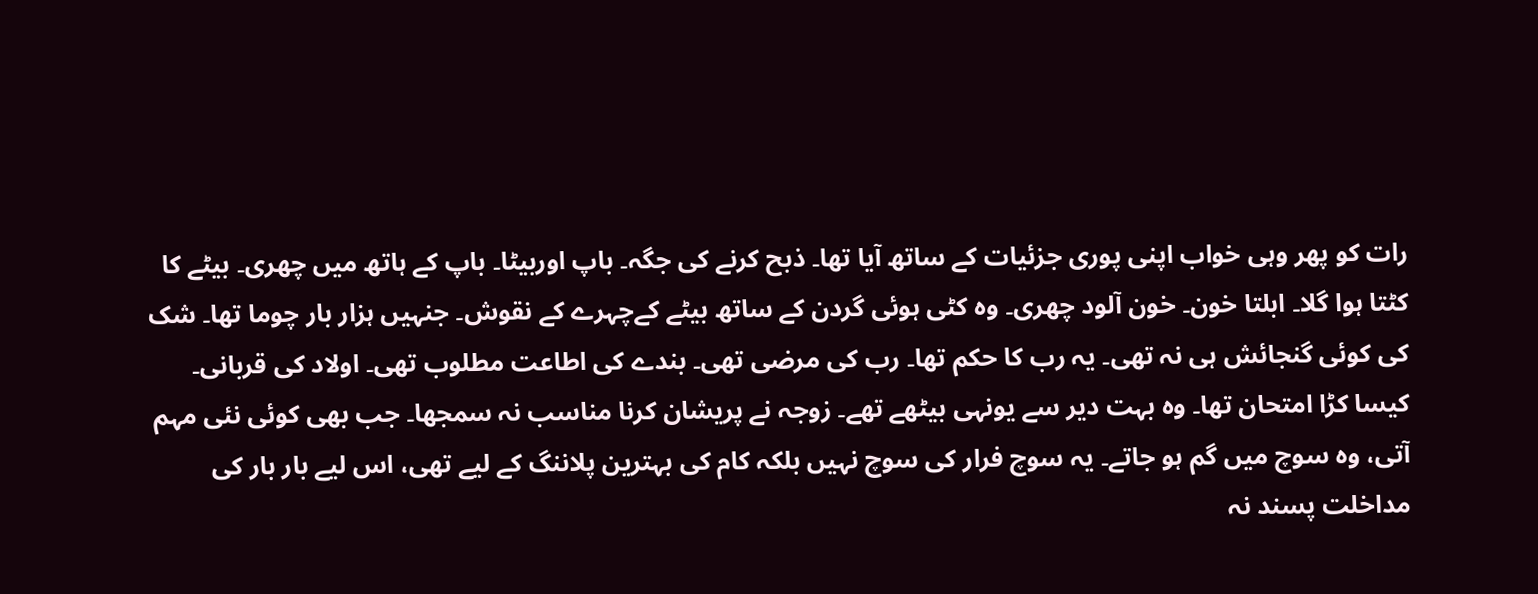رات کو پھر وہی خواب اپنی پوری جزئیات کے ساتھ آیا تھا۔ ذبح کرنے کی جگہ۔ باپ اوربیٹا۔ باپ کے ہاتھ میں چھری۔ بیٹے کا کٹتا ہوا گلا۔ ابلتا خون۔ خون آلود چھری۔ وہ کٹی ہوئی گردن کے ساتھ بیٹے کےچہرے کے نقوش۔ جنہیں ہزار بار چوما تھا۔ شک کی کوئی گنجائش ہی نہ تھی۔ یہ رب کا حکم تھا۔ رب کی مرضی تھی۔ بندے کی اطاعت مطلوب تھی۔ اولاد کی قربانی۔ کیسا کڑا امتحان تھا۔ وہ بہت دیر سے یونہی بیٹھے تھے۔ زوجہ نے پریشان کرنا مناسب نہ سمجھا۔ جب بھی کوئی نئی مہم آتی، وہ سوچ میں گم ہو جاتے۔ یہ سوچ فرار کی سوچ نہیں بلکہ کام کی بہترین پلاننگ کے لیے تھی، اس لیے بار بار کی مداخلت پسند نہ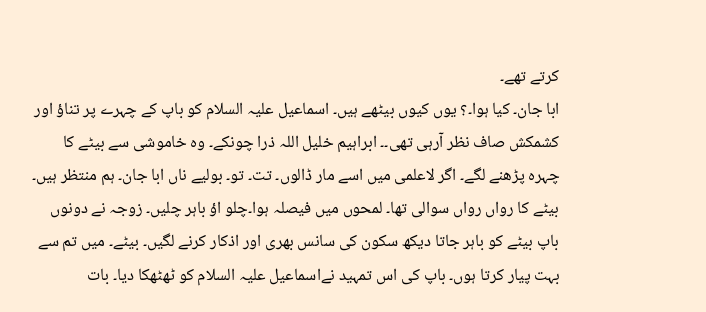کرتے تھے۔
ابا جان۔ کیا ہوا۔؟ یوں کیوں بیٹھے ہیں۔ اسماعیل علیہ السلام کو باپ کے چہرے پر تناؤ اور کشمکش صاف نظر آرہی تھی۔۔ ابراہیم خلیل اللہ ذرا چونکے۔ وہ خاموشی سے بیٹے کا چہرہ پڑھنے لگے۔ اگر لاعلمی میں اسے مار ڈالوں۔ تت۔ تو۔ بولیے ناں ابا جان۔ ہم منتظر ہیں۔ بیٹے کا رواں رواں سوالی تھا۔ لمحوں میں فیصلہ ہوا۔چلو اؤ باہر چلیں۔ زوجہ نے دونوں باپ بیٹے کو باہر جاتا دیکھ سکون کی سانس بھری اور اذکار کرنے لگیں۔ بیٹے۔ میں تم سے بہت پیار کرتا ہوں۔ باپ کی اس تمہید نےاسماعیل علیہ السلام کو ٹھٹھکا دیا۔ بات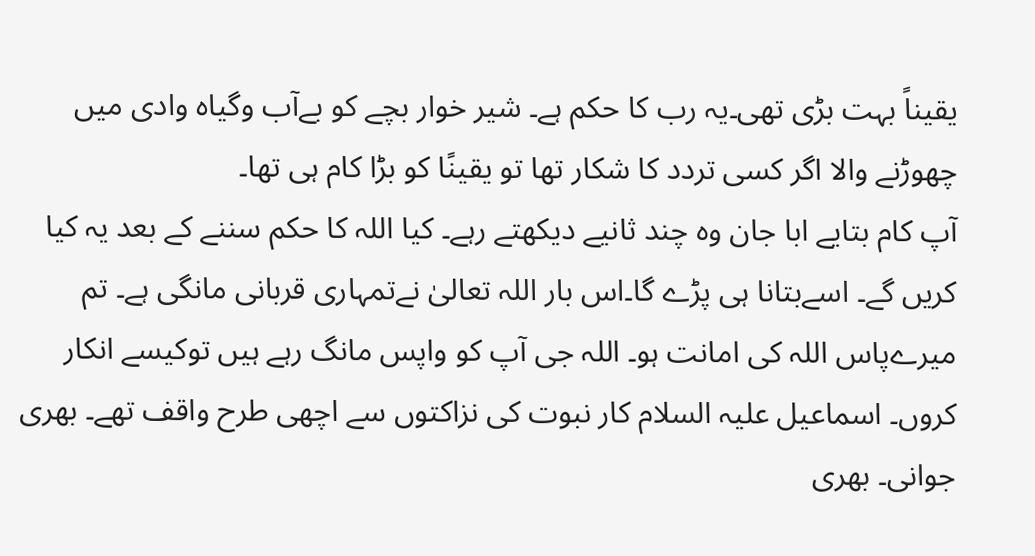یقیناً بہت بڑی تھی۔یہ رب کا حکم ہے۔ شیر خوار بچے کو بےآب وگیاہ وادی میں چھوڑنے والا اگر کسی تردد کا شکار تھا تو یقینًا کو بڑا کام ہی تھا۔
آپ کام بتایے ابا جان وہ چند ثانیے دیکھتے رہے۔ کیا اللہ کا حکم سننے کے بعد یہ کیا کریں گے۔ اسےبتانا ہی پڑے گا۔اس بار اللہ تعالیٰ نےتمہاری قربانی مانگی ہے۔ تم میرےپاس اللہ کی امانت ہو۔ اللہ جی آپ کو واپس مانگ رہے ہیں توکیسے انکار کروں۔ اسماعیل علیہ السلام کار نبوت کی نزاکتوں سے اچھی طرح واقف تھے۔ بھری جوانی۔ بھری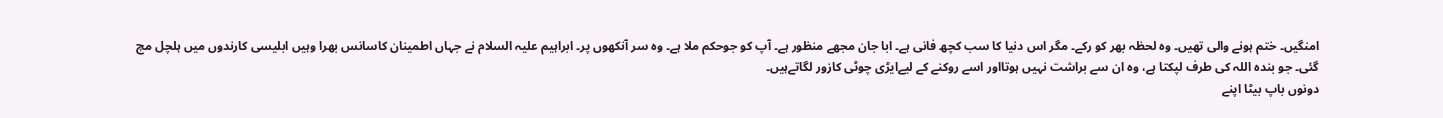امنگیں۔ ختم ہونے والی تھیں۔ وہ لحظہ بھر کو رکے۔ مگر اس دنیا کا سب کچھ فانی ہے۔ ابا جان مجھے منظور ہے۔ آپ کو جوحکم ملا ہے۔ وہ سر آنکھوں پر۔ ابراہیم علیہ السلام نے جہاں اطمینان کاسانس بھرا وہیں ابلیسی کارندوں میں ہلچل مچ گئی۔ جو بندہ اللہ کی طرف لپکتا ہے، وہ ان سے براشت نہیں ہوتااور اسے روکنے کے لیےایڑی چوٹی کازور لگاتےہیں۔
دونوں باپ بیٹا اپنے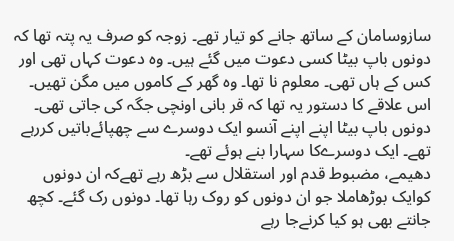سازوسامان کے ساتھ جانے کو تیار تھے۔ زوجہ کو صرف یہ پتہ تھا کہ دونوں باپ بیٹا کسی دعوت میں گئے ہیں۔ وہ دعوت کہاں تھی اور کس کے ہاں تھی۔ معلوم نا تھا۔ وہ گھر کے کاموں میں مگن تھیں۔ اس علاقے کا دستور یہ تھا کہ قر بانی اونچی جگہ کی جاتی تھی۔ دونوں باپ بیٹا اپنے اپنے آنسو ایک دوسرے سے چھپائےباتیں کررہے تھے۔ ایک دوسرےکا سہارا بنے ہوئے تھے۔
دھیمے، مضبوط قدم اور استقلال سے بڑھ رہے تھےکہ ان دونوں کوایک بوڑھاملا جو ان دونوں کو روک رہا تھا۔ دونوں رک گئے۔ کچھ جانتے بھی ہو کیا کرنےجا رہے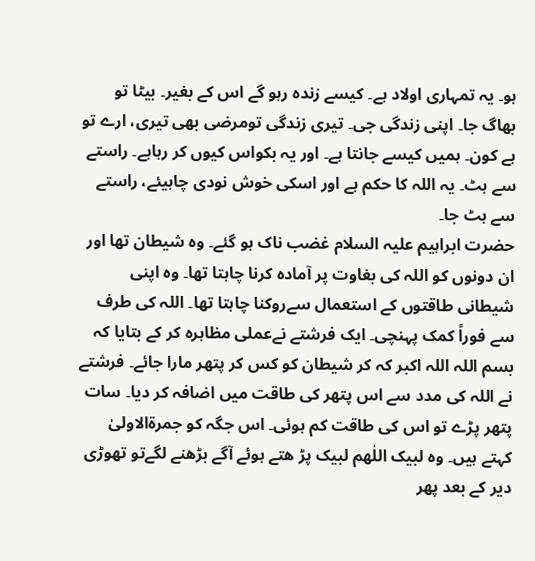ہو۔ یہ تمہاری اولاد ہے۔ کیسے زندہ رہو گے اس کے بغیر۔ بیٹا تو بھاگ جا۔ اپنی زندگی جی۔ تیری زندگی تومرضی بھی تیری، ارے تو ہے کون۔ ہمیں کیسے جانتا ہے۔ اور یہ بکواس کیوں کر رہاہے۔ راستے سے ہٹ۔ یہ اللہ کا حکم ہے اور اسکی خوش نودی چاہیئے، راستے سے ہٹ جا۔
حضرت ابراہیم علیہ السلام غضب ناک ہو گئے۔ وہ شیطان تھا اور ان دونوں کو اللہ کی بغاوت پر آمادہ کرنا چاہتا تھا۔ وہ اپنی شیطانی طاقتوں کے استعمال سےروکنا چاہتا تھا۔ اللہ کی طرف سے فوراً کمک پہنچی۔ ایک فرشتے نےعملی مظاہرہ کر کے بتایا کہ بسم اللہ اللہ اکبر کہ کر شیطان کو کس کر پتھر مارا جائے۔ فرشتے نے اللہ کی مدد سے اس پتھر کی طاقت میں اضافہ کر دیا۔ سات پتھر پڑے تو اس کی طاقت کم ہوئی۔ اس جگہ کو جمرةالاولیٰ کہتے ہیں۔ وہ لبیک اللٰھم لبیک پڑ ھتے ہوئے آگے بڑھنے لگےتو تھوڑی دیر کے بعد پھر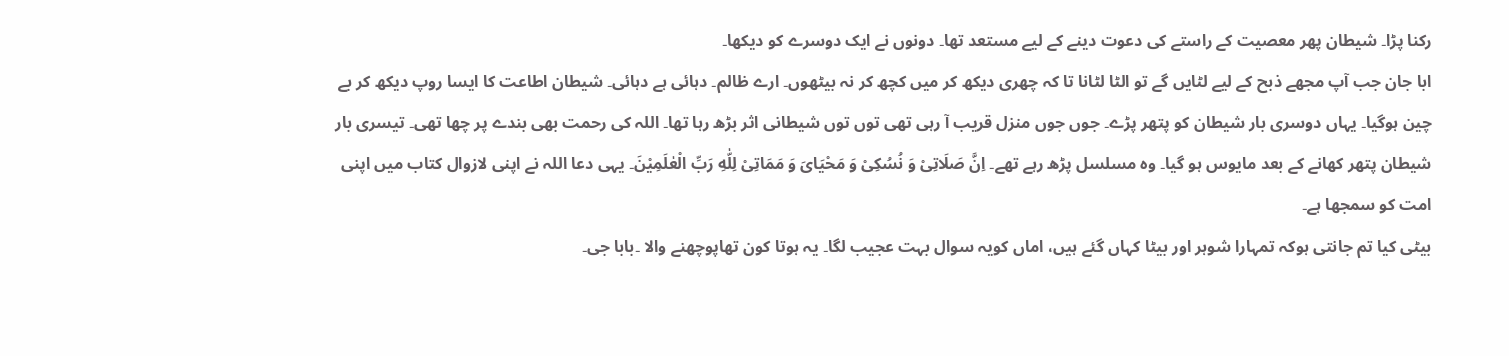رکنا پڑا۔ شیطان پھر معصیت کے راستے کی دعوت دینے کے لیے مستعد تھا۔ دونوں نے ایک دوسرے کو دیکھا۔
ابا جان جب آپ مجھے ذبح کے لیے لٹایں گے تو الٹا لٹانا تا کہ چھری دیکھ کر میں کچھ کر نہ بیٹھوں۔ ارے ظالم۔ دہائی ہے دہائی۔ شیطان اطاعت کا ایسا روپ دیکھ کر بے چین ہوگیا۔ یہاں دوسری بار شیطان کو پتھر پڑے۔ جوں جوں منزل قریب آ رہی تھی توں توں شیطانی اثر بڑھ رہا تھا۔ اللہ کی رحمت بھی بندے پر چھا تھی۔ تیسری بار شیطان پتھر کھانے کے بعد مایوس ہو گیا۔ وہ مسلسل پڑھ رہے تھے۔ اِنَّ صَلَاتِیْ وَ نُسُكِیْ وَ مَحْیَایَ وَ مَمَاتِیْ لِلّٰهِ رَبِّ الْعٰلَمِیْنَ۔ یہی دعا اللہ نے اپنی لازوال کتاب میں اپنی امت کو سمجھا ہے۔
بیٹی کیا تم جانتی ہوکہ تمہارا شوہر اور بیٹا کہاں گئے ہیں، اماں کویہ سوال بہت عجیب لگا۔ یہ ہوتا کون تھاپوچھنے والا ۔بابا جی۔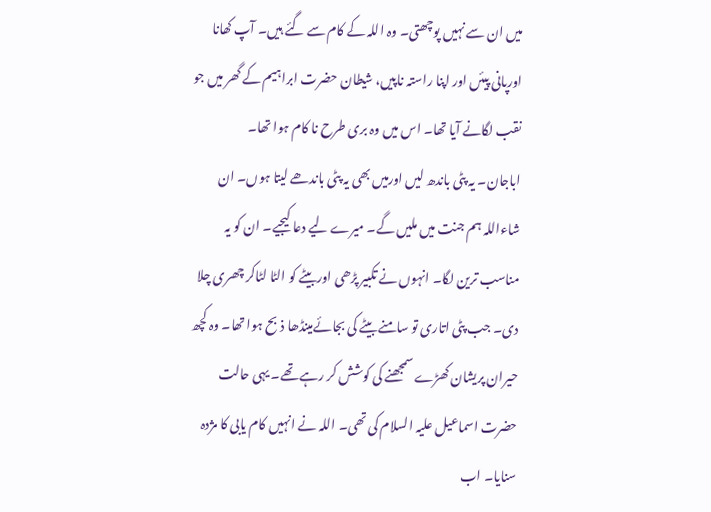میں ان سے نہیں پوچھتی۔ وہ اللہ کے کام سے گئے ہیں۔ آپ کھانا اورپانی پیئں اور اپنا راستہ ناپیں، شیطان حضرت ابراہیم کے گھر میں جو نقب لگانے آیا تھا۔ اس میں وہ بری طرح نا کام ہوا تھا۔
اباجان۔ یہ پٹی باندھ لیں اورمیں بھی یہ پٹی باندھے لیتا ہوں۔ ان شاءاللہ ہم جنت میں ملیں گے۔ میرے لیے دعا کیجیے۔ ان کو یہ مناسب ترین لگا۔ انہوں نے تکبیر پڑھی اوربیٹے کو الٹا لٹاکر چھری چلا دی۔ جب پٹی اتاری تو سامنے بیٹے کی بجائےمینڈھا ذبح ہوا تھا۔ وہ کچھ حیران پریشان کھڑے سمجھنے کی کوشش کر رہے تھے۔ یہی حالت حضرت اسماعیل علیہ السلام کی تھی۔ اللہ نے انہیں کام یابی کا مژدہ سنایا۔ اب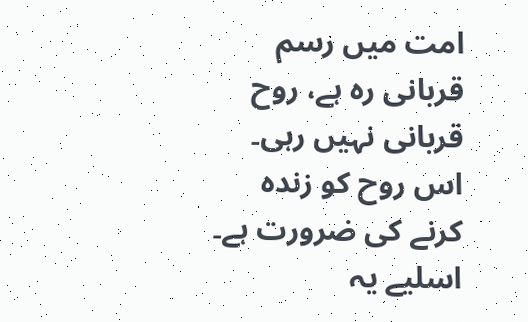امت میں رسم قربانی رہ ہے، روح قربانی نہیں رہی۔ اس روح کو زندہ کرنے کی ضرورت ہے۔ اسلیے یہ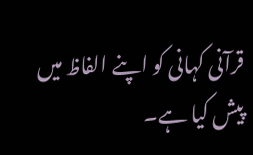قرآنی کہانی کو اپنے الفاظ میں پیش کیا ہے۔